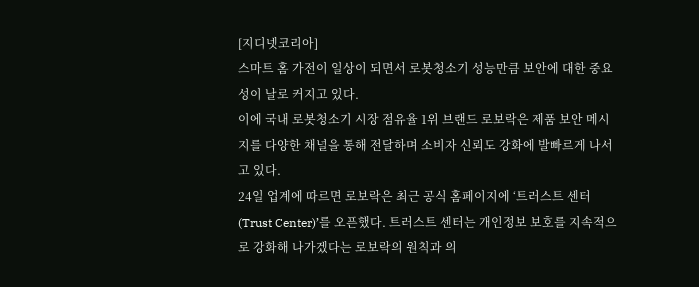[지디넷코리아]
스마트 홈 가전이 일상이 되면서 로봇청소기 성능만큼 보안에 대한 중요성이 날로 커지고 있다.
이에 국내 로봇청소기 시장 점유율 1위 브랜드 로보락은 제품 보안 메시지를 다양한 채널을 통해 전달하며 소비자 신뢰도 강화에 발빠르게 나서고 있다.
24일 업계에 따르면 로보락은 최근 공식 홈페이지에 ‘트러스트 센터(Trust Center)’를 오픈했다. 트러스트 센터는 개인정보 보호를 지속적으로 강화해 나가겠다는 로보락의 원칙과 의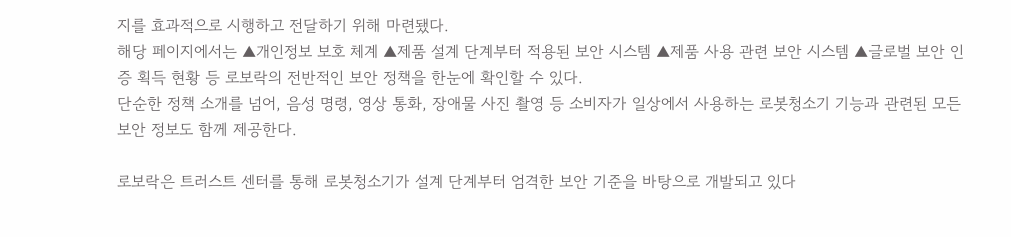지를 효과적으로 시행하고 전달하기 위해 마련됐다.
해당 페이지에서는 ▲개인정보 보호 체계 ▲제품 설계 단계부터 적용된 보안 시스템 ▲제품 사용 관련 보안 시스템 ▲글로벌 보안 인증 획득 현황 등 로보락의 전반적인 보안 정책을 한눈에 확인할 수 있다.
단순한 정책 소개를 넘어, 음성 명령, 영상 통화, 장애물 사진 촬영 등 소비자가 일상에서 사용하는 로봇청소기 기능과 관련된 모든 보안 정보도 함께 제공한다.

로보락은 트러스트 센터를 통해 로봇청소기가 설계 단계부터 엄격한 보안 기준을 바탕으로 개발되고 있다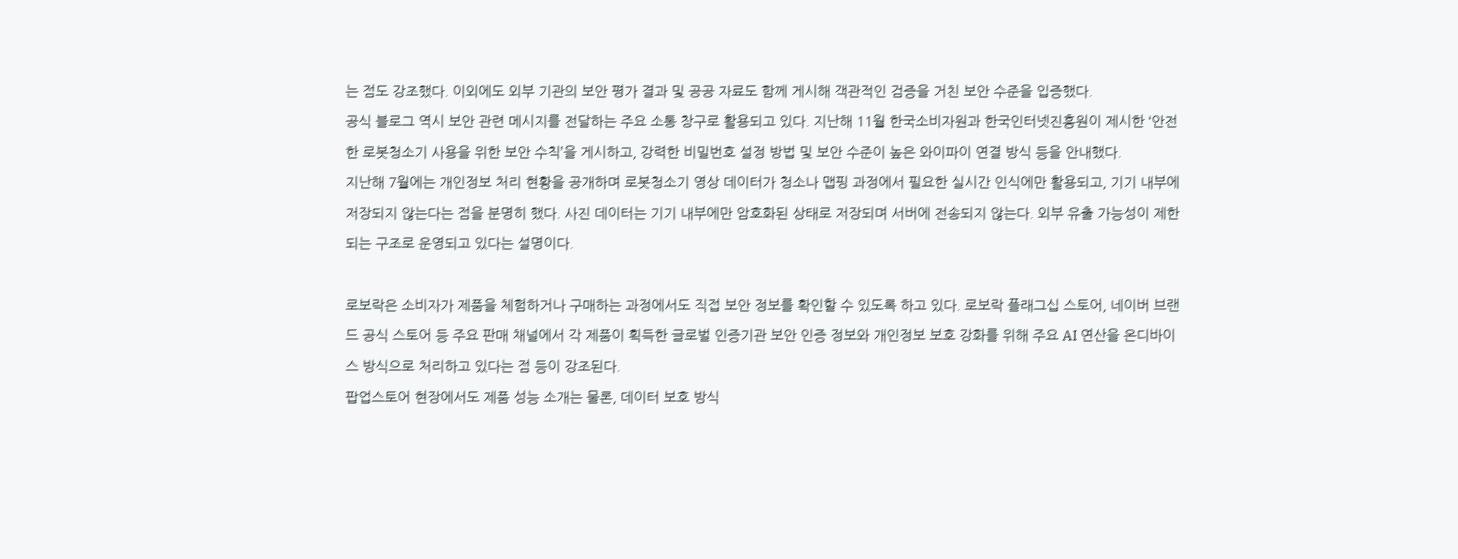는 점도 강조했다. 이외에도 외부 기관의 보안 평가 결과 및 공공 자료도 함께 게시해 객관적인 검증을 거친 보안 수준을 입증했다.
공식 블로그 역시 보안 관련 메시지를 전달하는 주요 소통 창구로 활용되고 있다. 지난해 11월 한국소비자원과 한국인터넷진흥원이 제시한 ‘안전한 로봇청소기 사용을 위한 보안 수칙’을 게시하고, 강력한 비밀번호 설정 방법 및 보안 수준이 높은 와이파이 연결 방식 등을 안내했다.
지난해 7월에는 개인정보 처리 현황을 공개하며 로봇청소기 영상 데이터가 청소나 맵핑 과정에서 필요한 실시간 인식에만 활용되고, 기기 내부에 저장되지 않는다는 점을 분명히 했다. 사진 데이터는 기기 내부에만 암호화된 상태로 저장되며 서버에 전송되지 않는다. 외부 유출 가능성이 제한되는 구조로 운영되고 있다는 설명이다.

로보락은 소비자가 제품을 체험하거나 구매하는 과정에서도 직접 보안 정보를 확인할 수 있도록 하고 있다. 로보락 플래그십 스토어, 네이버 브랜드 공식 스토어 등 주요 판매 채널에서 각 제품이 획득한 글로벌 인증기관 보안 인증 정보와 개인정보 보호 강화를 위해 주요 AI 연산을 온디바이스 방식으로 처리하고 있다는 점 등이 강조된다.
팝업스토어 현장에서도 제품 성능 소개는 물론, 데이터 보호 방식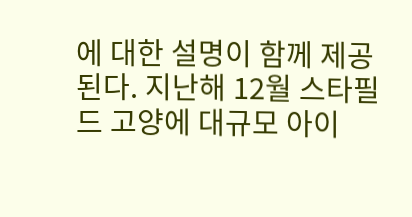에 대한 설명이 함께 제공된다. 지난해 12월 스타필드 고양에 대규모 아이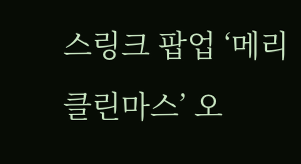스링크 팝업 ‘메리 클린마스’ 오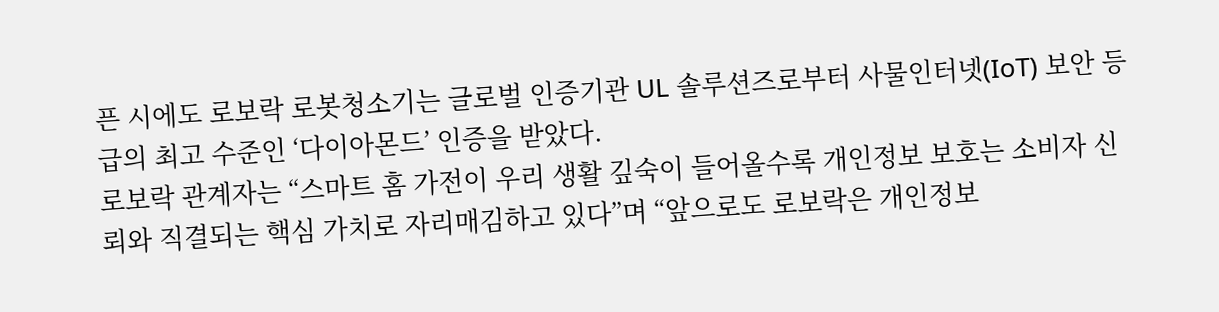픈 시에도 로보락 로봇청소기는 글로벌 인증기관 UL 솔루션즈로부터 사물인터넷(IoT) 보안 등급의 최고 수준인 ‘다이아몬드’ 인증을 받았다.
로보락 관계자는 “스마트 홈 가전이 우리 생활 깊숙이 들어올수록 개인정보 보호는 소비자 신뢰와 직결되는 핵심 가치로 자리매김하고 있다”며 “앞으로도 로보락은 개인정보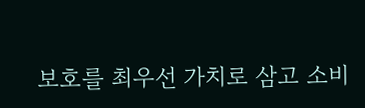보호를 최우선 가치로 삼고 소비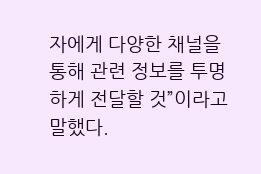자에게 다양한 채널을 통해 관련 정보를 투명하게 전달할 것”이라고 말했다.